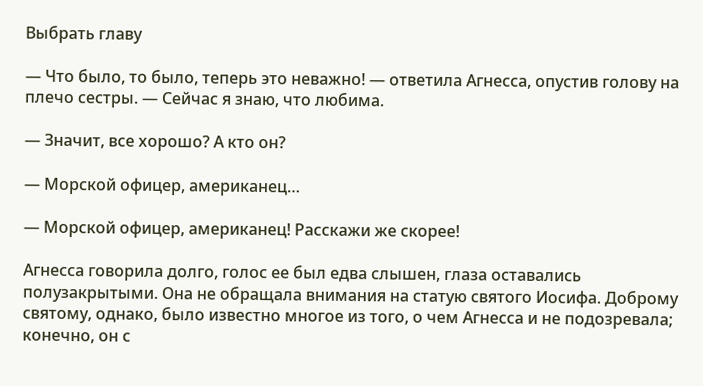Выбрать главу

— Что было, то было, теперь это неважно! — ответила Агнесса, опустив голову на плечо сестры. — Сейчас я знаю, что любима.

— Значит, все хорошо? А кто он?

— Морской офицер, американец…

— Морской офицер, американец! Расскажи же скорее!

Агнесса говорила долго, голос ее был едва слышен, глаза оставались полузакрытыми. Она не обращала внимания на статую святого Иосифа. Доброму святому, однако, было известно многое из того, о чем Агнесса и не подозревала; конечно, он с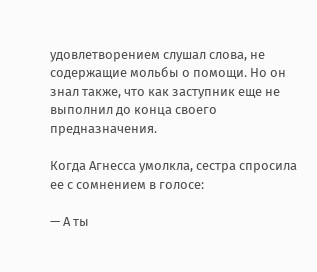удовлетворением слушал слова, не содержащие мольбы о помощи. Но он знал также, что как заступник еще не выполнил до конца своего предназначения.

Когда Агнесса умолкла, сестра спросила ее с сомнением в голосе:

— А ты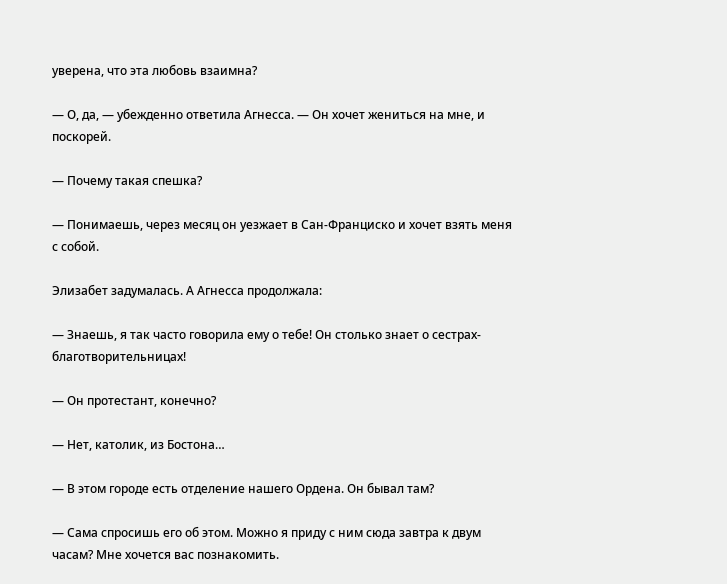уверена, что эта любовь взаимна?

— О, да, — убежденно ответила Агнесса. — Он хочет жениться на мне, и поскорей.

— Почему такая спешка?

— Понимаешь, через месяц он уезжает в Сан-Франциско и хочет взять меня с собой.

Элизабет задумалась. А Агнесса продолжала:

— Знаешь, я так часто говорила ему о тебе! Он столько знает о сестрах-благотворительницах!

— Он протестант, конечно?

— Нет, католик, из Бостона…

— В этом городе есть отделение нашего Ордена. Он бывал там?

— Сама спросишь его об этом. Можно я приду с ним сюда завтра к двум часам? Мне хочется вас познакомить.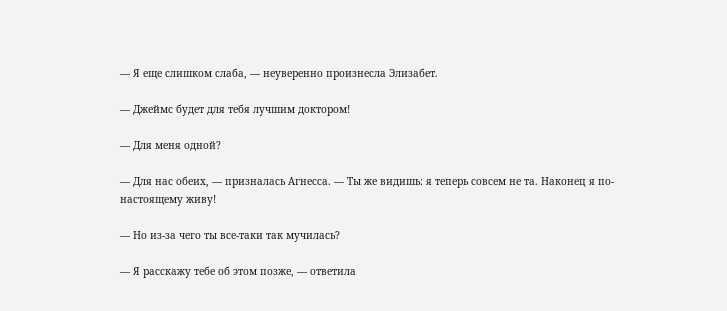— Я еще слишком слаба, — неуверенно произнесла Элизабет.

— Джеймс будет для тебя лучшим доктором!

— Для меня одной?

— Для нас обеих, — призналась Агнесса. — Ты же видишь: я теперь совсем не та. Наконец я по-настоящему живу!

— Но из-за чего ты все-таки так мучилась?

— Я расскажу тебе об этом позже, — ответила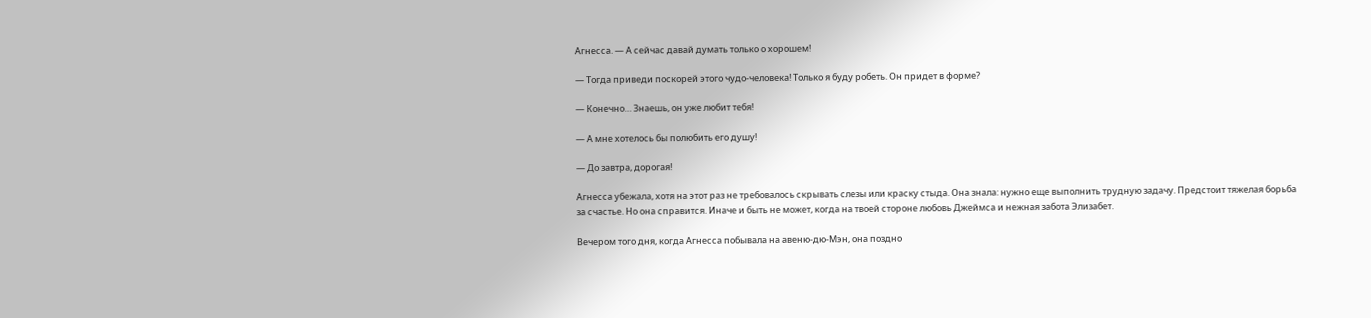Агнесса. — А сейчас давай думать только о хорошем!

— Тогда приведи поскорей этого чудо-человека! Только я буду робеть. Он придет в форме?

— Конечно… Знаешь, он уже любит тебя!

— А мне хотелось бы полюбить его душу!

— До завтра, дорогая!

Агнесса убежала, хотя на этот раз не требовалось скрывать слезы или краску стыда. Она знала: нужно еще выполнить трудную задачу. Предстоит тяжелая борьба за счастье. Но она справится. Иначе и быть не может, когда на твоей стороне любовь Джеймса и нежная забота Элизабет.

Вечером того дня, когда Агнесса побывала на авеню-дю-Мэн, она поздно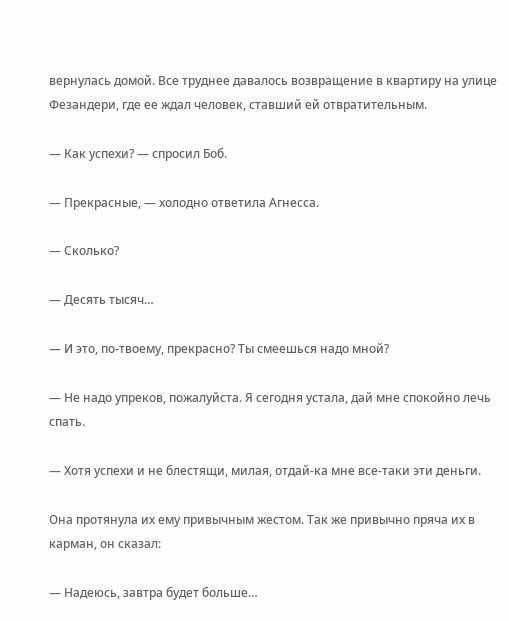вернулась домой. Все труднее давалось возвращение в квартиру на улице Фезандери, где ее ждал человек, ставший ей отвратительным.

— Как успехи? — спросил Боб.

— Прекрасные, — холодно ответила Агнесса.

— Сколько?

— Десять тысяч…

— И это, по-твоему, прекрасно? Ты смеешься надо мной?

— Не надо упреков, пожалуйста. Я сегодня устала, дай мне спокойно лечь спать.

— Хотя успехи и не блестящи, милая, отдай-ка мне все-таки эти деньги.

Она протянула их ему привычным жестом. Так же привычно пряча их в карман, он сказал:

— Надеюсь, завтра будет больше…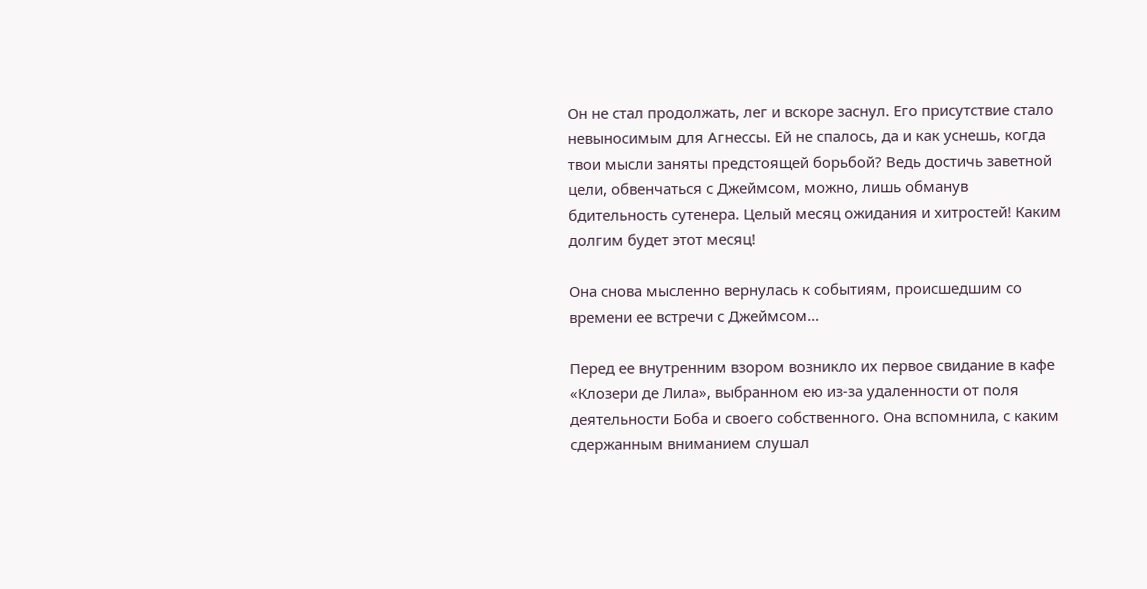Он не стал продолжать, лег и вскоре заснул. Его присутствие стало невыносимым для Агнессы. Ей не спалось, да и как уснешь, когда твои мысли заняты предстоящей борьбой? Ведь достичь заветной цели, обвенчаться с Джеймсом, можно, лишь обманув бдительность сутенера. Целый месяц ожидания и хитростей! Каким долгим будет этот месяц!

Она снова мысленно вернулась к событиям, происшедшим со времени ее встречи с Джеймсом…

Перед ее внутренним взором возникло их первое свидание в кафе «Клозери де Лила», выбранном ею из-за удаленности от поля деятельности Боба и своего собственного. Она вспомнила, с каким сдержанным вниманием слушал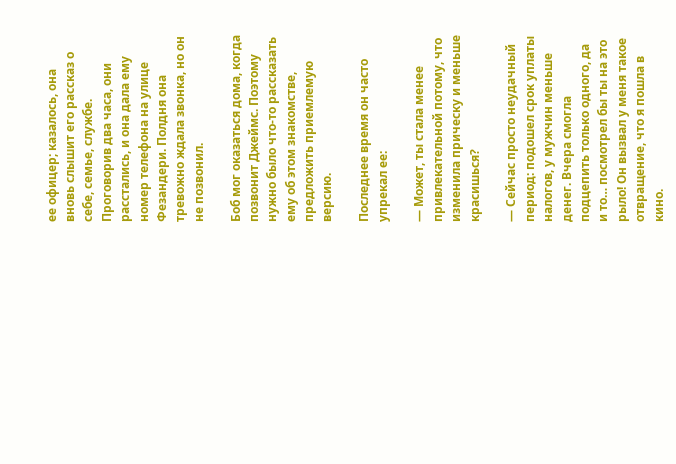ее офицер; казалось, она вновь слышит его рассказ о себе, семье, службе. Проговорив два часа, они расстались, и она дала ему номер телефона на улице Фезандери. Полдня она тревожно ждала звонка, но он не позвонил.

Боб мог оказаться дома, когда позвонит Джеймс. Поэтому нужно было что-то рассказать ему об этом знакомстве, предложить приемлемую версию.

Последнее время он часто упрекал ее:

— Может, ты стала менее привлекательной потому, что изменила прическу и меньше красишься?

— Сейчас просто неудачный период: подошел срок уплаты налогов, у мужчин меньше денег. Вчера смогла подцепить только одного, да и то… посмотрел бы ты на это рыло! Он вызвал у меня такое отвращение, что я пошла в кино.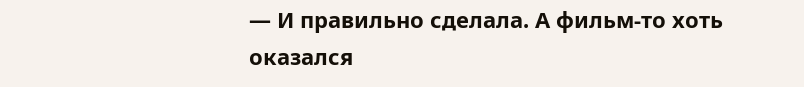— И правильно сделала. А фильм-то хоть оказался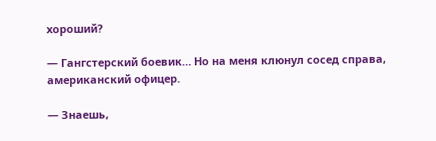хороший?

— Гангстерский боевик… Но на меня клюнул сосед справа, американский офицер.

— Знаешь,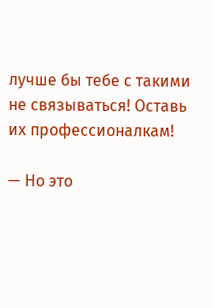лучше бы тебе с такими не связываться! Оставь их профессионалкам!

— Но это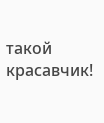такой красавчик!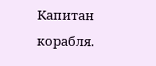Капитан корабля.